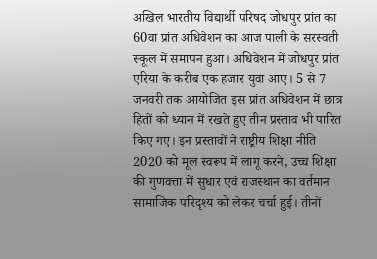अखिल भारतीय विद्यार्थी परिषद जोधपुर प्रांत का 60वा प्रांत अधिवेशन का आज पाली के सरस्वती स्कूल में समापन हुआ। अधिवेशन में जोधपुर प्रांत एरिया के करीब एक हजार युवा आए। 5 से 7 जनवरी तक आयोजित इस प्रांत अधिवेशन में छात्र हितों को ध्यान में रखते हुए तीन प्रस्ताव भी पारित किए गए। इन प्रस्तावों ने राष्ट्रीय शिक्षा नीति 2020 को मूल स्वरूप में लागू करने, उच्च शिक्षा की गुणवत्ता में सुधार एवं राजस्थान का वर्तमान सामाजिक परिदृश्य को लेकर चर्चा हुई। तीनों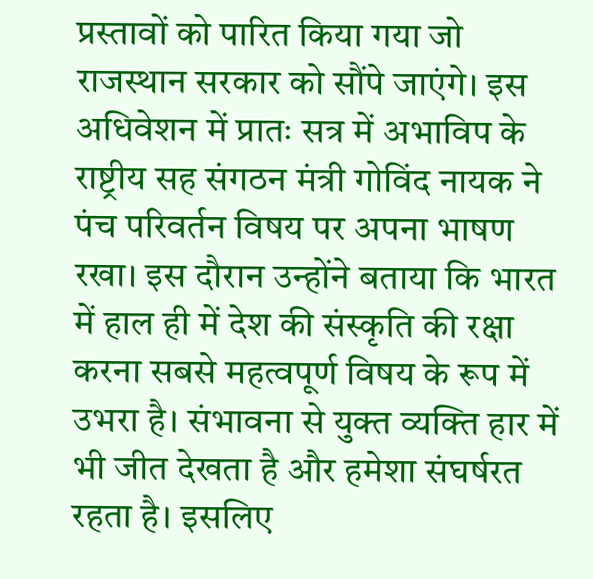प्रस्तावों को पारित किया गया जो राजस्थान सरकार को सौंपे जाएंगे। इस अधिवेशन में प्रातः सत्र में अभाविप के राष्ट्रीय सह संगठन मंत्री गोविंद नायक ने पंच परिवर्तन विषय पर अपना भाषण रखा। इस दौरान उन्होंने बताया कि भारत में हाल ही में देश की संस्कृति की रक्षा करना सबसे महत्वपूर्ण विषय के रूप में उभरा है। संभावना से युक्त व्यक्ति हार में भी जीत देखता है और हमेशा संघर्षरत रहता है। इसलिए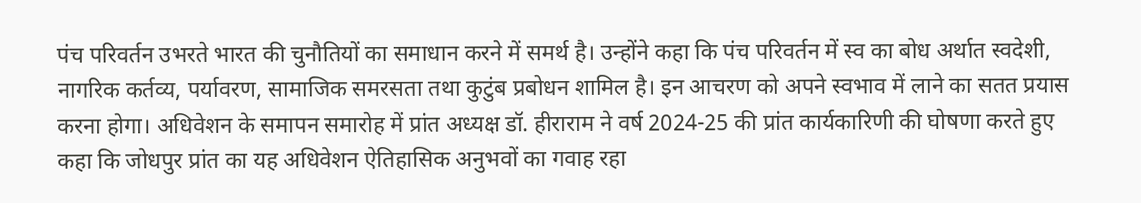पंच परिवर्तन उभरते भारत की चुनौतियों का समाधान करने में समर्थ है। उन्होंने कहा कि पंच परिवर्तन में स्व का बोध अर्थात स्वदेशी, नागरिक कर्तव्य, पर्यावरण, सामाजिक समरसता तथा कुटुंब प्रबोधन शामिल है। इन आचरण को अपने स्वभाव में लाने का सतत प्रयास करना होगा। अधिवेशन के समापन समारोह में प्रांत अध्यक्ष डॉ. हीराराम ने वर्ष 2024-25 की प्रांत कार्यकारिणी की घोषणा करते हुए कहा कि जोधपुर प्रांत का यह अधिवेशन ऐतिहासिक अनुभवों का गवाह रहा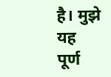है। मुझे यह पूर्ण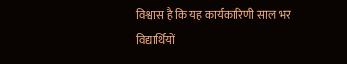विश्वास है कि यह कार्यकारिणी साल भर विद्यार्थियों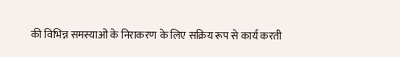की विभिन्न समस्याओं के निराकरण के लिए सक्रिय रूप से कार्य करती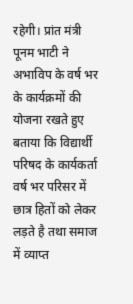रहेगी। प्रांत मंत्री पूनम भाटी ने अभाविप के वर्ष भर के कार्यक्रमों की योजना रखते हुए बताया कि विद्यार्थी परिषद के कार्यकर्ता वर्ष भर परिसर में छात्र हितों को लेकर लड़ते है तथा समाज में व्याप्त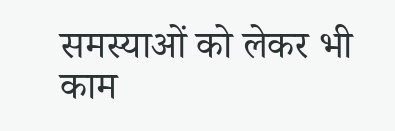समस्याओं को लेकर भी काम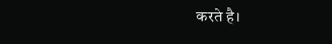करते है।